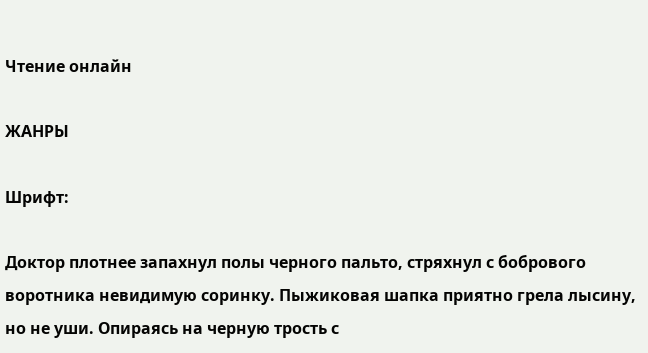Чтение онлайн

ЖАНРЫ

Шрифт:

Доктор плотнее запахнул полы черного пальто, стряхнул с бобрового воротника невидимую соринку. Пыжиковая шапка приятно грела лысину, но не уши. Опираясь на черную трость с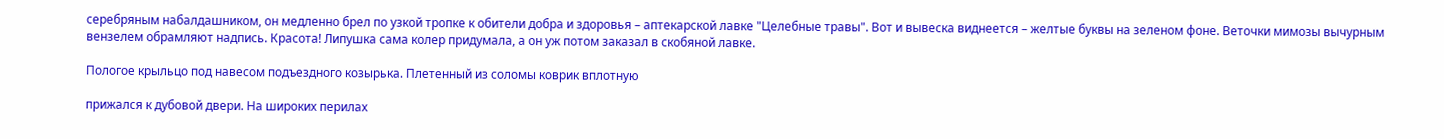серебряным набалдашником, он медленно брел по узкой тропке к обители добра и здоровья – аптекарской лавке "Целебные травы". Вот и вывеска виднеется – желтые буквы на зеленом фоне. Веточки мимозы вычурным вензелем обрамляют надпись. Красота! Липушка сама колер придумала, а он уж потом заказал в скобяной лавке.

Пологое крыльцо под навесом подъездного козырька. Плетенный из соломы коврик вплотную

прижался к дубовой двери. На широких перилах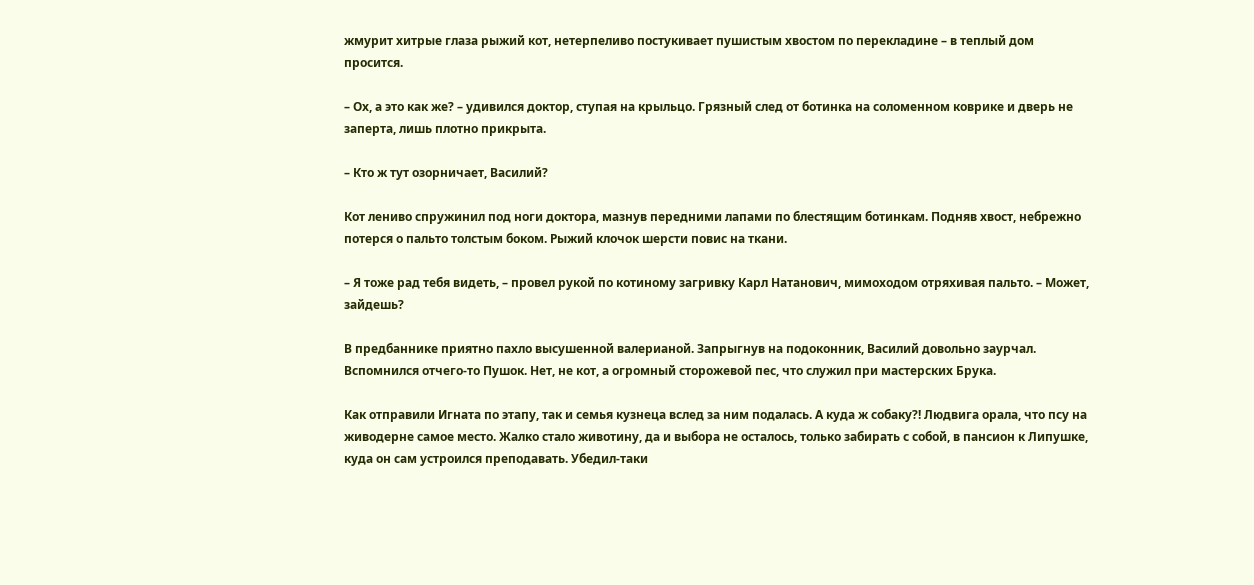жмурит хитрые глаза рыжий кот, нетерпеливо постукивает пушистым хвостом по перекладине – в теплый дом просится.

– Ох, а это как же? – удивился доктор, ступая на крыльцо. Грязный след от ботинка на соломенном коврике и дверь не заперта, лишь плотно прикрыта.

– Кто ж тут озорничает, Василий?

Кот лениво спружинил под ноги доктора, мазнув передними лапами по блестящим ботинкам. Подняв хвост, небрежно потерся о пальто толстым боком. Рыжий клочок шерсти повис на ткани.

– Я тоже рад тебя видеть, – провел рукой по котиному загривку Карл Натанович, мимоходом отряхивая пальто. – Может, зайдешь?

В предбаннике приятно пахло высушенной валерианой. Запрыгнув на подоконник, Василий довольно заурчал. Вспомнился отчего-то Пушок. Нет, не кот, а огромный сторожевой пес, что служил при мастерских Брука.

Как отправили Игната по этапу, так и семья кузнеца вслед за ним подалась. А куда ж собаку?! Людвига орала, что псу на живодерне самое место. Жалко стало животину, да и выбора не осталось, только забирать с собой, в пансион к Липушке, куда он сам устроился преподавать. Убедил-таки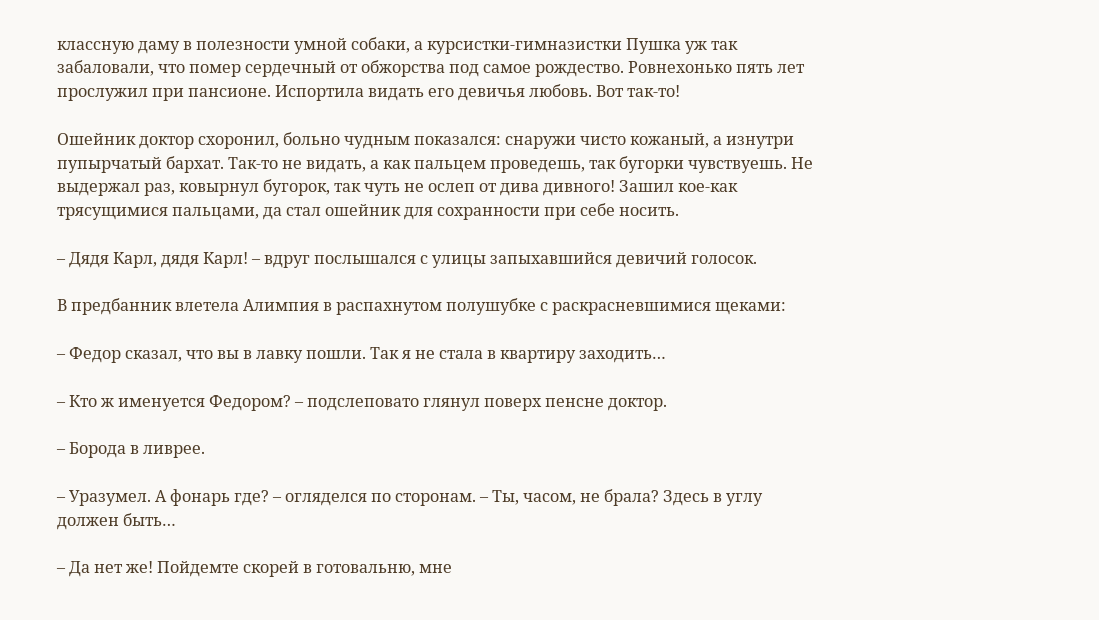классную даму в полезности умной собаки, а курсистки-гимназистки Пушка уж так забаловали, что помер сердечный от обжорства под самое рождество. Ровнехонько пять лет прослужил при пансионе. Испортила видать его девичья любовь. Вот так-то!

Ошейник доктор схоронил, больно чудным показался: снаружи чисто кожаный, а изнутри пупырчатый бархат. Так-то не видать, а как пальцем проведешь, так бугорки чувствуешь. Не выдержал раз, ковырнул бугорок, так чуть не ослеп от дива дивного! Зашил кое-как трясущимися пальцами, да стал ошейник для сохранности при себе носить.

– Дядя Карл, дядя Карл! – вдруг послышался с улицы запыхавшийся девичий голосок.

В предбанник влетела Алимпия в распахнутом полушубке с раскрасневшимися щеками:

– Федор сказал, что вы в лавку пошли. Так я не стала в квартиру заходить…

– Кто ж именуется Федором? – подслеповато глянул поверх пенсне доктор.

– Борода в ливрее.

– Уразумел. А фонарь где? – огляделся по сторонам. – Ты, часом, не брала? Здесь в углу должен быть…

– Да нет же! Пойдемте скорей в готовальню, мне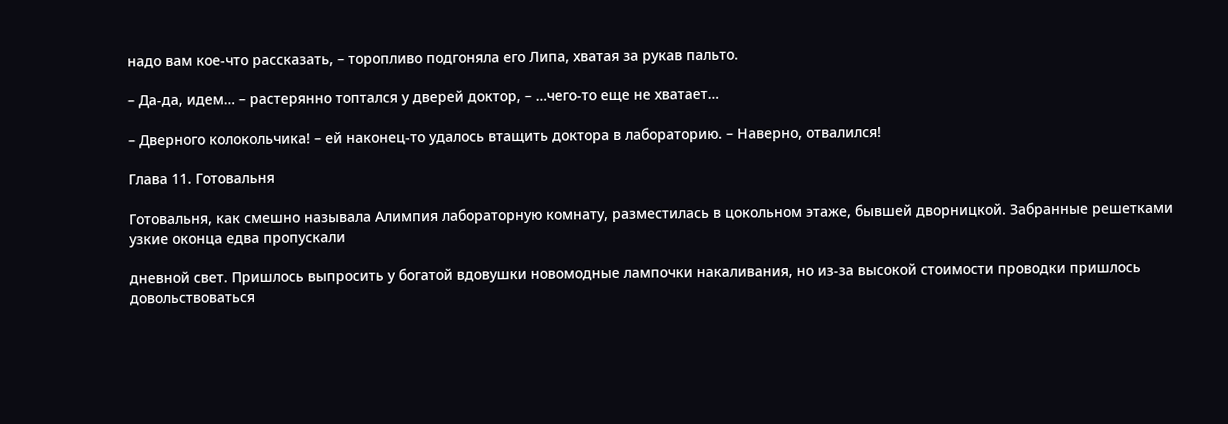надо вам кое-что рассказать, – торопливо подгоняла его Липа, хватая за рукав пальто.

– Да-да, идем… – растерянно топтался у дверей доктор, – …чего-то еще не хватает…

– Дверного колокольчика! – ей наконец-то удалось втащить доктора в лабораторию. – Наверно, отвалился!

Глава 11. Готовальня

Готовальня, как смешно называла Алимпия лабораторную комнату, разместилась в цокольном этаже, бывшей дворницкой. Забранные решетками узкие оконца едва пропускали

дневной свет. Пришлось выпросить у богатой вдовушки новомодные лампочки накаливания, но из-за высокой стоимости проводки пришлось довольствоваться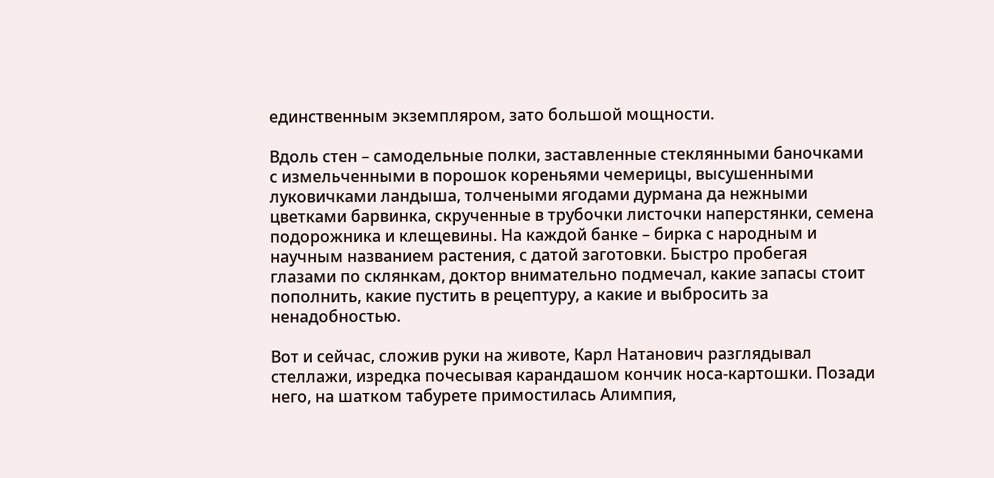единственным экземпляром, зато большой мощности.

Вдоль стен – самодельные полки, заставленные стеклянными баночками с измельченными в порошок кореньями чемерицы, высушенными луковичками ландыша, толчеными ягодами дурмана да нежными цветками барвинка, скрученные в трубочки листочки наперстянки, семена подорожника и клещевины. На каждой банке – бирка с народным и научным названием растения, с датой заготовки. Быстро пробегая глазами по склянкам, доктор внимательно подмечал, какие запасы стоит пополнить, какие пустить в рецептуру, а какие и выбросить за ненадобностью.

Вот и сейчас, сложив руки на животе, Карл Натанович разглядывал стеллажи, изредка почесывая карандашом кончик носа-картошки. Позади него, на шатком табурете примостилась Алимпия,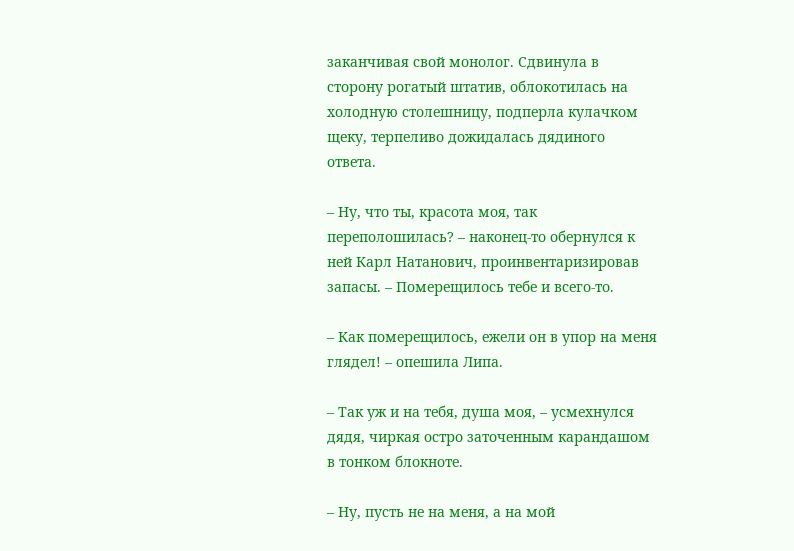заканчивая свой монолог. Сдвинула в сторону рогатый штатив, облокотилась на холодную столешницу, подперла кулачком щеку, терпеливо дожидалась дядиного ответа.

– Ну, что ты, красота моя, так переполошилась? – наконец-то обернулся к ней Карл Натанович, проинвентаризировав запасы. – Померещилось тебе и всего-то.

– Как померещилось, ежели он в упор на меня глядел! – опешила Липа.

– Так уж и на тебя, душа моя, – усмехнулся дядя, чиркая остро заточенным карандашом в тонком блокноте.

– Ну, пусть не на меня, а на мой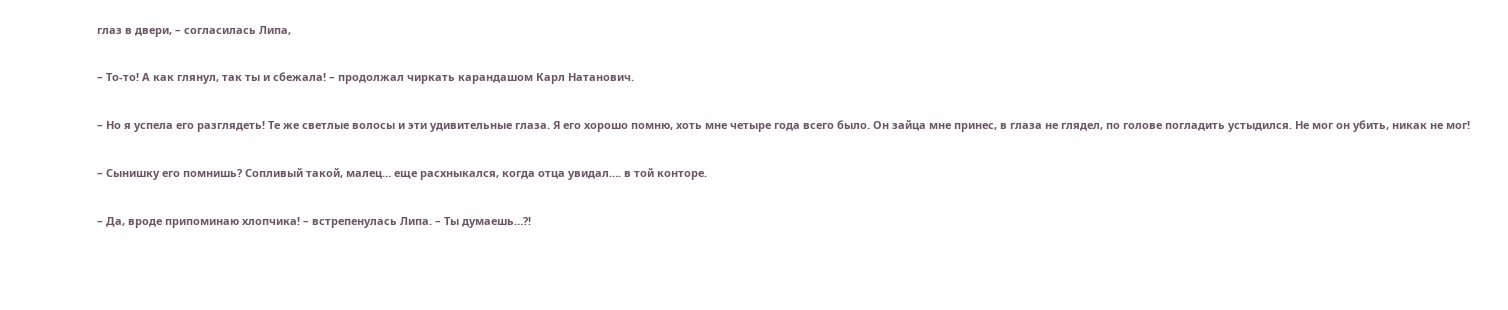глаз в двери, – согласилась Липа,

– То-то! А как глянул, так ты и сбежала! – продолжал чиркать карандашом Карл Натанович.

– Но я успела его разглядеть! Те же светлые волосы и эти удивительные глаза. Я его хорошо помню, хоть мне четыре года всего было. Он зайца мне принес, в глаза не глядел, по голове погладить устыдился. Не мог он убить, никак не мог!

– Сынишку его помнишь? Сопливый такой, малец… еще расхныкался, когда отца увидал…. в той конторе.

– Да, вроде припоминаю хлопчика! – встрепенулась Липа. – Ты думаешь…?!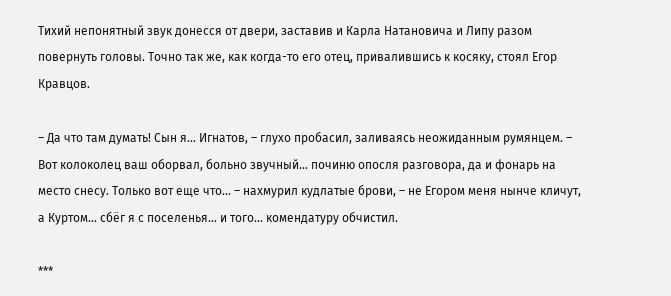Тихий непонятный звук донесся от двери, заставив и Карла Натановича и Липу разом повернуть головы. Точно так же, как когда-то его отец, привалившись к косяку, стоял Егор Кравцов.

– Да что там думать! Сын я… Игнатов, – глухо пробасил, заливаясь неожиданным румянцем. – Вот колоколец ваш оборвал, больно звучный… починю опосля разговора, да и фонарь на место снесу. Только вот еще что… – нахмурил кудлатые брови, – не Егором меня нынче кличут, а Куртом… сбёг я с поселенья… и того… комендатуру обчистил.

***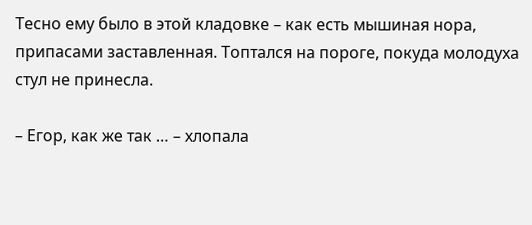Тесно ему было в этой кладовке – как есть мышиная нора, припасами заставленная. Топтался на пороге, покуда молодуха стул не принесла.

– Егор, как же так … – хлопала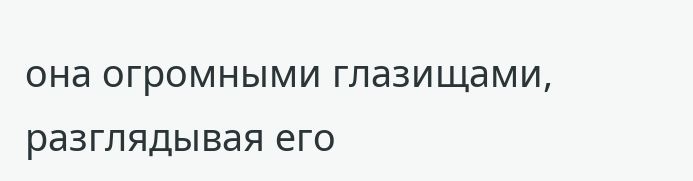она огромными глазищами, разглядывая его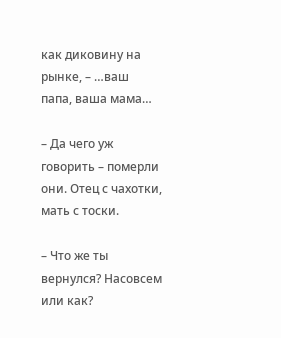как диковину на рынке, – …ваш папа, ваша мама…

– Да чего уж говорить – померли они. Отец с чахотки, мать с тоски.

– Что же ты вернулся? Насовсем или как?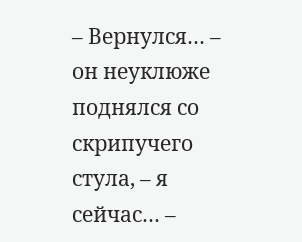– Вернулся… – он неуклюже поднялся со скрипучего стула, – я сейчас… –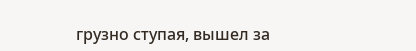грузно ступая, вышел за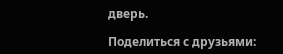дверь.

Поделиться с друзьями: